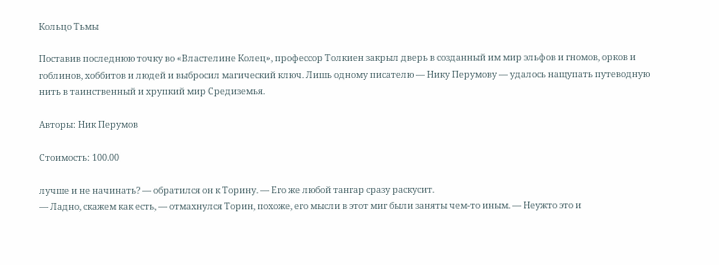Кольцо Тьмы

Поставив последнюю точку во «Властелине Колец», профессор Толкиен закрыл дверь в созданный им мир эльфов и гномов, орков и гоблинов, хоббитов и людей и выбросил магический ключ. Лишь одному писателю — Нику Перумову — удалось нащупать путеводную нить в таинственный и хрупкий мир Средиземья.

Авторы: Ник Перумов

Стоимость: 100.00

лучше и не начинать? — обратился он к Торину. — Его же любой тангар сразу раскусит.
— Ладно, скажем как есть, — отмахнулся Торин, похоже, его мысли в этот миг были заняты чем-то иным. — Неужто это и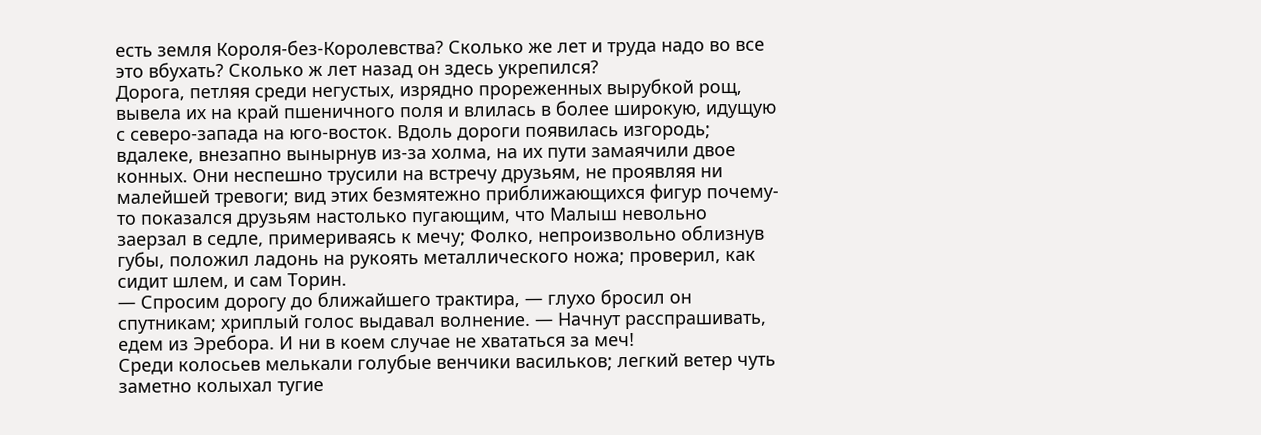есть земля Короля-без-Королевства? Сколько же лет и труда надо во все это вбухать? Сколько ж лет назад он здесь укрепился?
Дорога, петляя среди негустых, изрядно прореженных вырубкой рощ, вывела их на край пшеничного поля и влилась в более широкую, идущую с северо-запада на юго-восток. Вдоль дороги появилась изгородь; вдалеке, внезапно вынырнув из-за холма, на их пути замаячили двое конных. Они неспешно трусили на встречу друзьям, не проявляя ни малейшей тревоги; вид этих безмятежно приближающихся фигур почему-то показался друзьям настолько пугающим, что Малыш невольно заерзал в седле, примериваясь к мечу; Фолко, непроизвольно облизнув губы, положил ладонь на рукоять металлического ножа; проверил, как сидит шлем, и сам Торин.
— Спросим дорогу до ближайшего трактира, — глухо бросил он спутникам; хриплый голос выдавал волнение. — Начнут расспрашивать, едем из Эребора. И ни в коем случае не хвататься за меч!
Среди колосьев мелькали голубые венчики васильков; легкий ветер чуть заметно колыхал тугие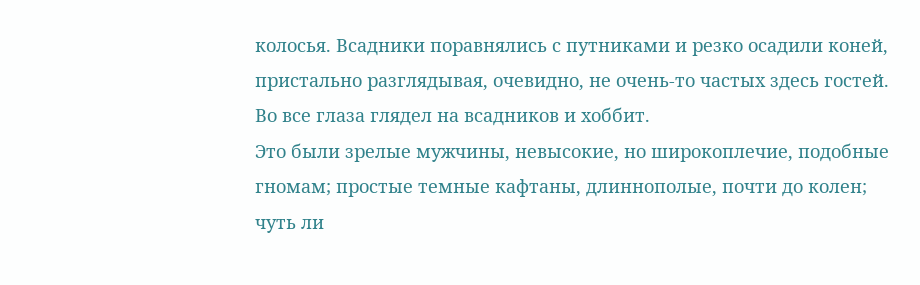колосья. Всадники поравнялись с путниками и резко осадили коней, пристально разглядывая, очевидно, не очень-то частых здесь гостей. Во все глаза глядел на всадников и хоббит.
Это были зрелые мужчины, невысокие, но широкоплечие, подобные гномам; простые темные кафтаны, длиннополые, почти до колен; чуть ли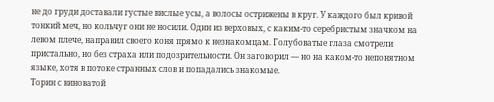не до груди доставали густые вислые усы, а волосы острижены в круг. У каждого был кривой тонкий меч, но кольчуг они не носили. Один из верховых, с каким-то серебристым значком на левом плече, направил своего коня прямо к незнакомцам. Голубоватые глаза смотрели пристально, но без страха или подозрительности. Он заговорил — но на каком-то непонятном языке, хотя в потоке странных слов и попадались знакомые.
Торин с виноватой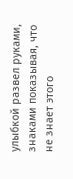улыбкой развел руками, знаками показывая, что не знает этого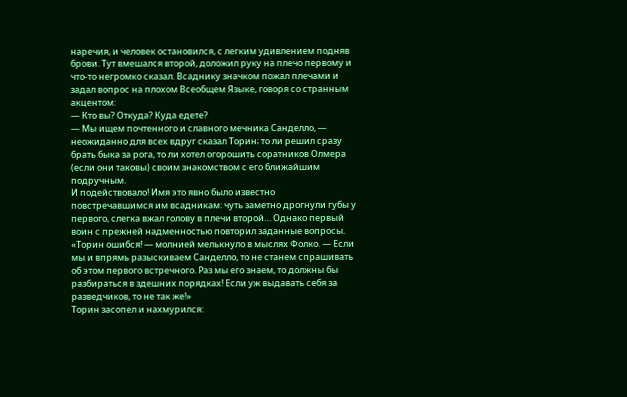наречия, и человек остановился, с легким удивлением подняв брови. Тут вмешался второй, доложил руку на плечо первому и что-то негромко сказал. Всаднику значком пожал плечами и задал вопрос на плохом Всеобщем Языке, говоря со странным акцентом:
— Кто вы? Откуда? Куда едете?
— Мы ищем почтенного и славного мечника Санделло, — неожиданно для всех вдруг сказал Торин; то ли решил сразу брать быка за рога, то ли хотел огорошить соратников Олмера (если они таковы) своим знакомством с его ближайшим подручным.
И подействовало! Имя это явно было известно повстречавшимся им всадникам: чуть заметно дрогнули губы у первого, слегка вжал голову в плечи второй… Однако первый воин с прежней надменностью повторил заданные вопросы.
«Торин ошибся! — молнией мелькнуло в мыслях Фолко. — Если мы и впрямь разыскиваем Санделло, то не станем спрашивать об этом первого встречного. Раз мы его знаем, то должны бы разбираться в здешних порядках! Если уж выдавать себя за разведчиков, то не так же!»
Торин засопел и нахмурился: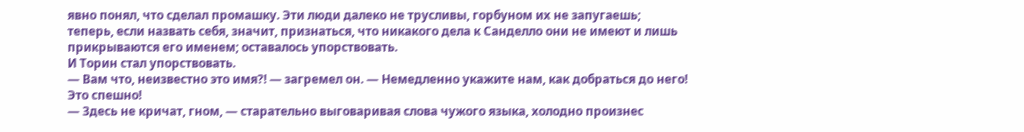явно понял, что сделал промашку. Эти люди далеко не трусливы, горбуном их не запугаешь; теперь, если назвать себя, значит, признаться, что никакого дела к Санделло они не имеют и лишь прикрываются его именем; оставалось упорствовать.
И Торин стал упорствовать.
— Вам что, неизвестно это имя?! — загремел он. — Немедленно укажите нам, как добраться до него! Это спешно!
— Здесь не кричат, гном, — старательно выговаривая слова чужого языка, холодно произнес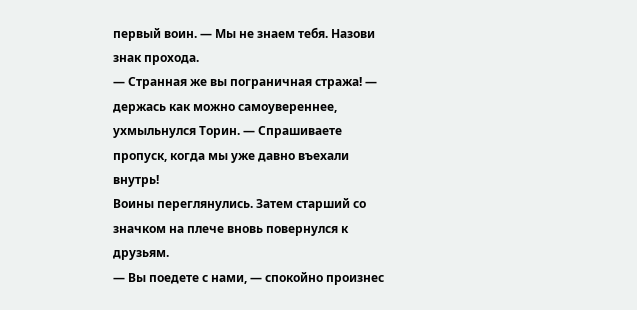первый воин. — Мы не знаем тебя. Назови знак прохода.
— Странная же вы пограничная стража! — держась как можно самоувереннее, ухмыльнулся Торин. — Спрашиваете пропуск, когда мы уже давно въехали внутрь!
Воины переглянулись. Затем старший со значком на плече вновь повернулся к друзьям.
— Вы поедете с нами, — спокойно произнес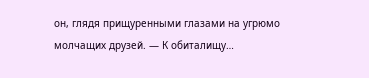он, глядя прищуренными глазами на угрюмо молчащих друзей. — К обиталищу…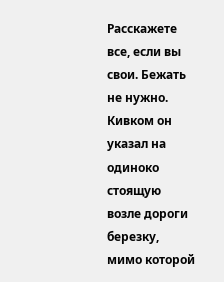Расскажете все, если вы свои. Бежать не нужно.
Кивком он указал на одиноко стоящую возле дороги березку, мимо которой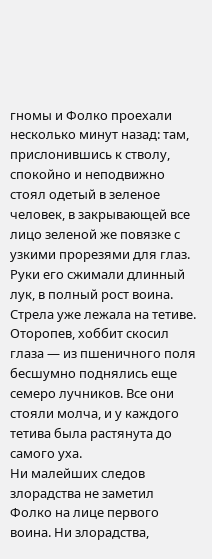гномы и Фолко проехали несколько минут назад: там, прислонившись к стволу, спокойно и неподвижно стоял одетый в зеленое человек, в закрывающей все лицо зеленой же повязке с узкими прорезями для глаз. Руки его сжимали длинный лук, в полный рост воина. Стрела уже лежала на тетиве. Оторопев, хоббит скосил глаза — из пшеничного поля бесшумно поднялись еще семеро лучников. Все они стояли молча, и у каждого тетива была растянута до самого уха.
Ни малейших следов злорадства не заметил Фолко на лице первого воина. Ни злорадства,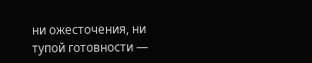ни ожесточения, ни тупой готовности —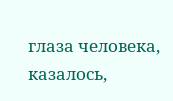глаза человека, казалось,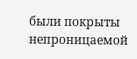были покрыты непроницаемой